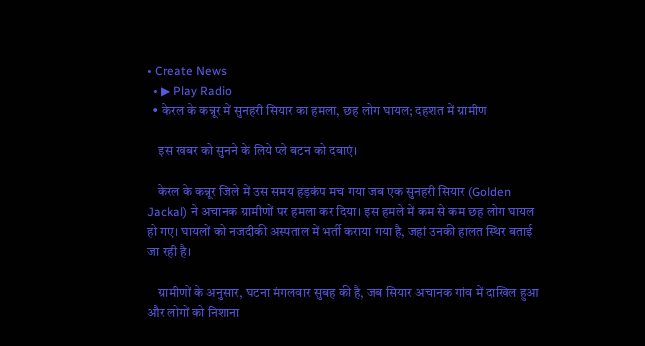• Create News
  • ▶ Play Radio
  • केरल के कन्नूर में सुनहरी सियार का हमला, छह लोग घायल; दहशत में ग्रामीण

    इस खबर को सुनने के लिये प्ले बटन को दबाएं।

    केरल के कन्नूर जिले में उस समय हड़कंप मच गया जब एक सुनहरी सियार (Golden Jackal) ने अचानक ग्रामीणों पर हमला कर दिया। इस हमले में कम से कम छह लोग घायल हो गए। घायलों को नजदीकी अस्पताल में भर्ती कराया गया है, जहां उनकी हालत स्थिर बताई जा रही है।

    ग्रामीणों के अनुसार, घटना मंगलवार सुबह की है, जब सियार अचानक गांव में दाखिल हुआ और लोगों को निशाना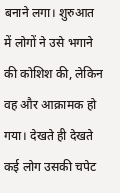बनाने लगा। शुरुआत में लोगों ने उसे भगाने की कोशिश की, लेकिन वह और आक्रामक हो गया। देखते ही देखते कई लोग उसकी चपेट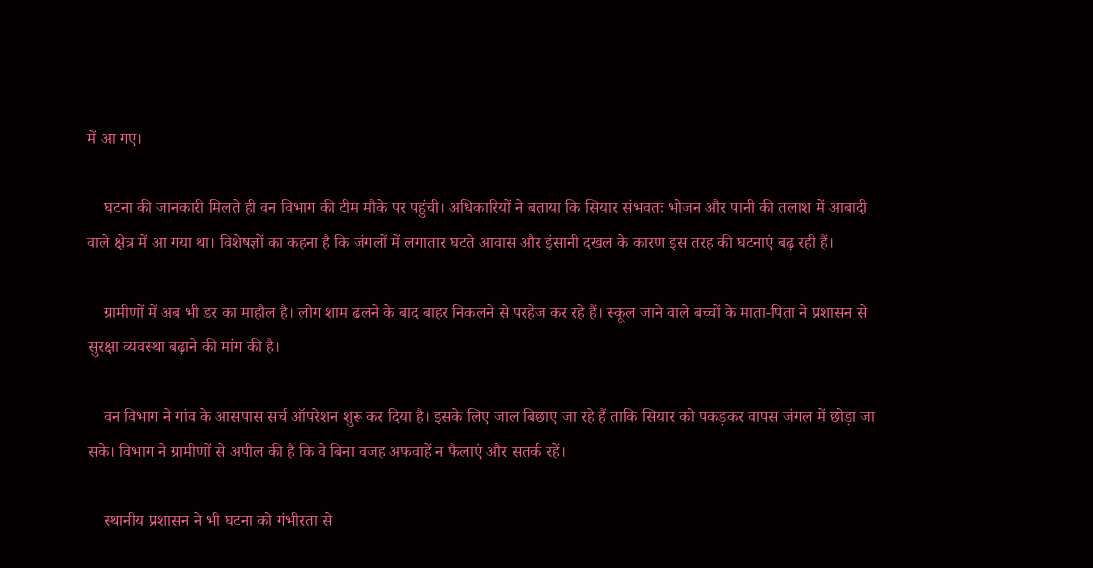में आ गए।

    घटना की जानकारी मिलते ही वन विभाग की टीम मौके पर पहुंची। अधिकारियों ने बताया कि सियार संभवतः भोजन और पानी की तलाश में आबादी वाले क्षेत्र में आ गया था। विशेषज्ञों का कहना है कि जंगलों में लगातार घटते आवास और इंसानी दखल के कारण इस तरह की घटनाएं बढ़ रही हैं।

    ग्रामीणों में अब भी डर का माहौल है। लोग शाम ढलने के बाद बाहर निकलने से परहेज कर रहे हैं। स्कूल जाने वाले बच्चों के माता-पिता ने प्रशासन से सुरक्षा व्यवस्था बढ़ाने की मांग की है।

    वन विभाग ने गांव के आसपास सर्च ऑपरेशन शुरू कर दिया है। इसके लिए जाल बिछाए जा रहे हैं ताकि सियार को पकड़कर वापस जंगल में छोड़ा जा सके। विभाग ने ग्रामीणों से अपील की है कि वे बिना वजह अफवाहें न फैलाएं और सतर्क रहें।

    स्थानीय प्रशासन ने भी घटना को गंभीरता से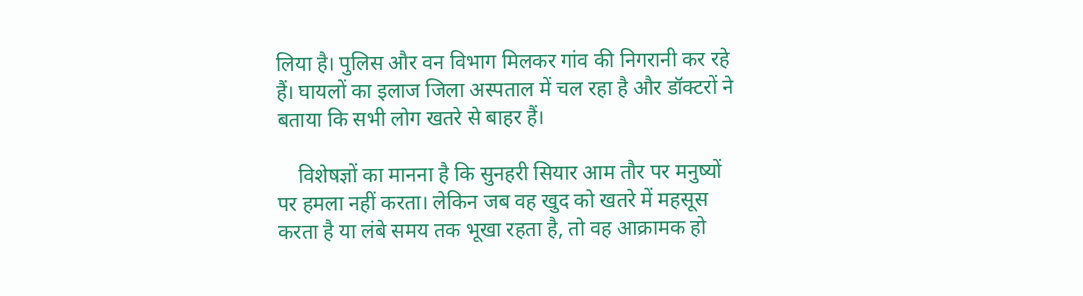लिया है। पुलिस और वन विभाग मिलकर गांव की निगरानी कर रहे हैं। घायलों का इलाज जिला अस्पताल में चल रहा है और डॉक्टरों ने बताया कि सभी लोग खतरे से बाहर हैं।

    विशेषज्ञों का मानना है कि सुनहरी सियार आम तौर पर मनुष्यों पर हमला नहीं करता। लेकिन जब वह खुद को खतरे में महसूस करता है या लंबे समय तक भूखा रहता है, तो वह आक्रामक हो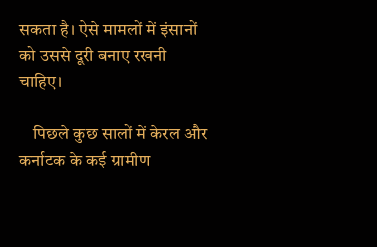सकता है। ऐसे मामलों में इंसानों को उससे दूरी बनाए रखनी चाहिए।

    पिछले कुछ सालों में केरल और कर्नाटक के कई ग्रामीण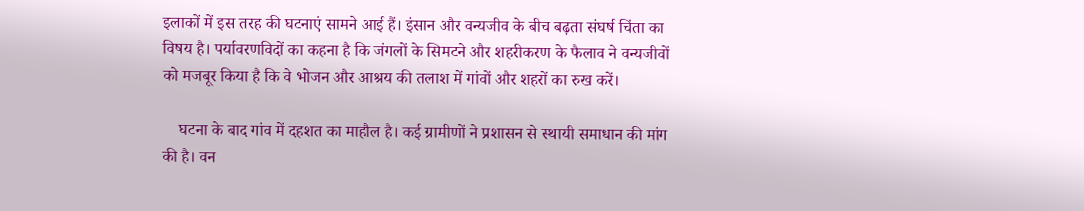इलाकों में इस तरह की घटनाएं सामने आई हैं। इंसान और वन्यजीव के बीच बढ़ता संघर्ष चिंता का विषय है। पर्यावरणविदों का कहना है कि जंगलों के सिमटने और शहरीकरण के फैलाव ने वन्यजीवों को मजबूर किया है कि वे भोजन और आश्रय की तलाश में गांवों और शहरों का रुख करें।

    घटना के बाद गांव में दहशत का माहौल है। कई ग्रामीणों ने प्रशासन से स्थायी समाधान की मांग की है। वन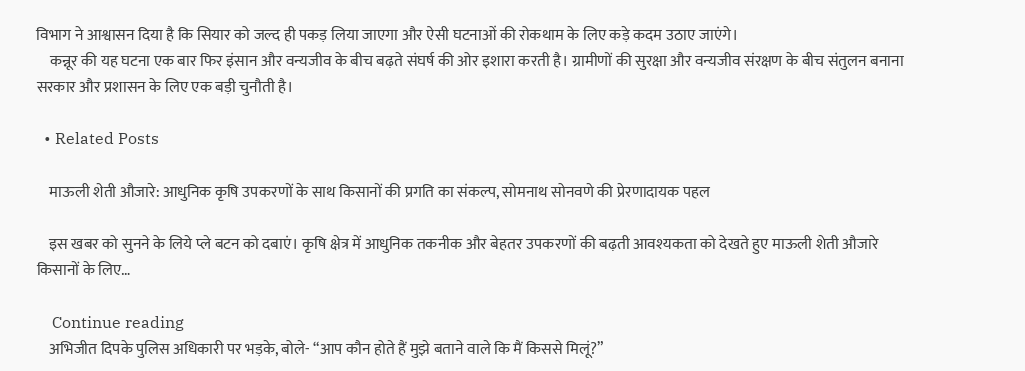विभाग ने आश्वासन दिया है कि सियार को जल्द ही पकड़ लिया जाएगा और ऐसी घटनाओं की रोकथाम के लिए कड़े कदम उठाए जाएंगे।
    कन्नूर की यह घटना एक बार फिर इंसान और वन्यजीव के बीच बढ़ते संघर्ष की ओर इशारा करती है। ग्रामीणों की सुरक्षा और वन्यजीव संरक्षण के बीच संतुलन बनाना सरकार और प्रशासन के लिए एक बड़ी चुनौती है।

  • Related Posts

    माऊली शेती औजारे: आधुनिक कृषि उपकरणों के साथ किसानों की प्रगति का संकल्प, सोमनाथ सोनवणे की प्रेरणादायक पहल

    इस खबर को सुनने के लिये प्ले बटन को दबाएं। कृषि क्षेत्र में आधुनिक तकनीक और बेहतर उपकरणों की बढ़ती आवश्यकता को देखते हुए माऊली शेती औजारे किसानों के लिए…

    Continue reading
    अभिजीत दिपके पुलिस अधिकारी पर भड़के, बोले- “आप कौन होते हैं मुझे बताने वाले कि मैं किससे मिलूं?”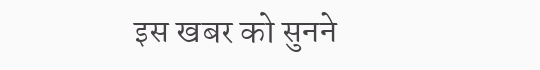इस खबर को सुनने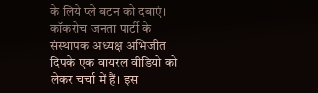के लिये प्ले बटन को दबाएं। कॉकरोच जनता पार्टी के संस्थापक अध्यक्ष अभिजीत दिपके एक वायरल वीडियो को लेकर चर्चा में हैं। इस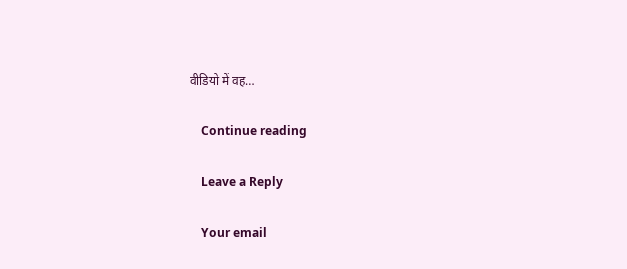वीडियो में वह…

    Continue reading

    Leave a Reply

    Your email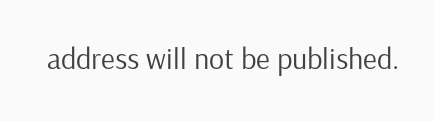address will not be published.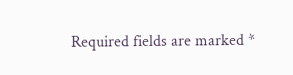Required fields are marked *